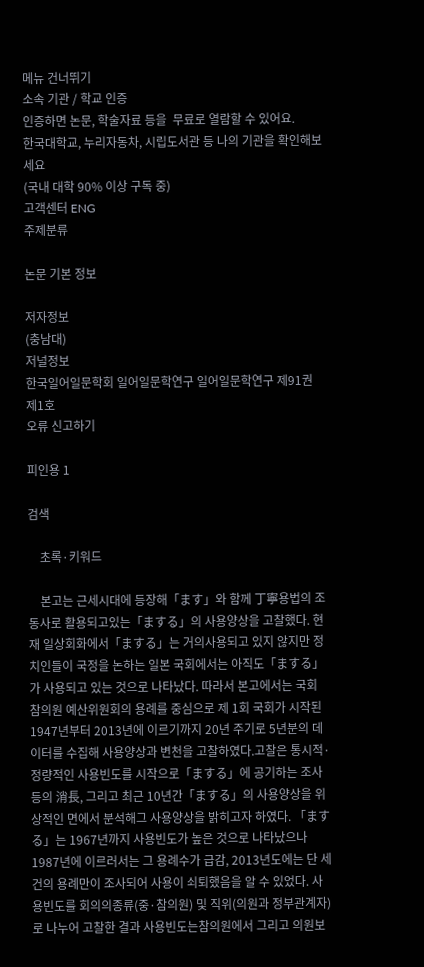메뉴 건너뛰기
소속 기관 / 학교 인증
인증하면 논문, 학술자료 등을  무료로 열람할 수 있어요.
한국대학교, 누리자동차, 시립도서관 등 나의 기관을 확인해보세요
(국내 대학 90% 이상 구독 중)
고객센터 ENG
주제분류

논문 기본 정보

저자정보
(충남대)
저널정보
한국일어일문학회 일어일문학연구 일어일문학연구 제91권 제1호
오류 신고하기

피인용 1

검색

    초록·키워드

    본고는 근세시대에 등장해「ます」와 함께 丁寧용법의 조동사로 활용되고있는「まする」의 사용양상을 고찰했다. 현재 일상회화에서「まする」는 거의사용되고 있지 않지만 정치인들이 국정을 논하는 일본 국회에서는 아직도「まする」가 사용되고 있는 것으로 나타났다. 따라서 본고에서는 국회 참의원 예산위원회의 용례를 중심으로 제 1회 국회가 시작된 1947년부터 2013년에 이르기까지 20년 주기로 5년분의 데이터를 수집해 사용양상과 변천을 고찰하였다.고찰은 통시적·정량적인 사용빈도를 시작으로「まする」에 공기하는 조사 등의 消長, 그리고 최근 10년간「まする」의 사용양상을 위상적인 면에서 분석해그 사용양상을 밝히고자 하였다. 「まする」는 1967년까지 사용빈도가 높은 것으로 나타났으나1987년에 이르러서는 그 용례수가 급감, 2013년도에는 단 세건의 용례만이 조사되어 사용이 쇠퇴했음을 알 수 있었다. 사용빈도를 회의의종류(중·참의원) 및 직위(의원과 정부관계자)로 나누어 고찰한 결과 사용빈도는참의원에서 그리고 의원보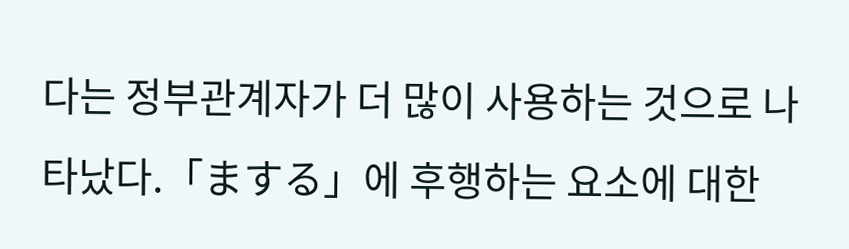다는 정부관계자가 더 많이 사용하는 것으로 나타났다.「まする」에 후행하는 요소에 대한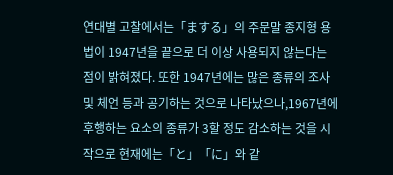연대별 고찰에서는「まする」의 주문말 종지형 용법이 1947년을 끝으로 더 이상 사용되지 않는다는 점이 밝혀졌다. 또한 1947년에는 많은 종류의 조사 및 체언 등과 공기하는 것으로 나타났으나,1967년에 후행하는 요소의 종류가 3할 정도 감소하는 것을 시작으로 현재에는「と」「に」와 같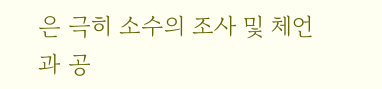은 극히 소수의 조사 및 체언과 공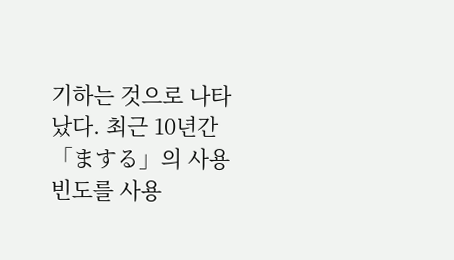기하는 것으로 나타났다. 최근 10년간「まする」의 사용빈도를 사용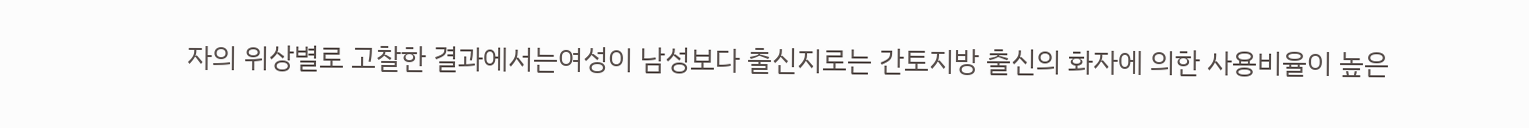자의 위상별로 고찰한 결과에서는여성이 남성보다 출신지로는 간토지방 출신의 화자에 의한 사용비율이 높은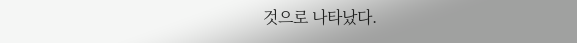것으로 나타났다.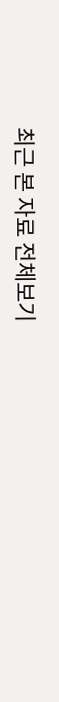최근 본 자료 전체보기